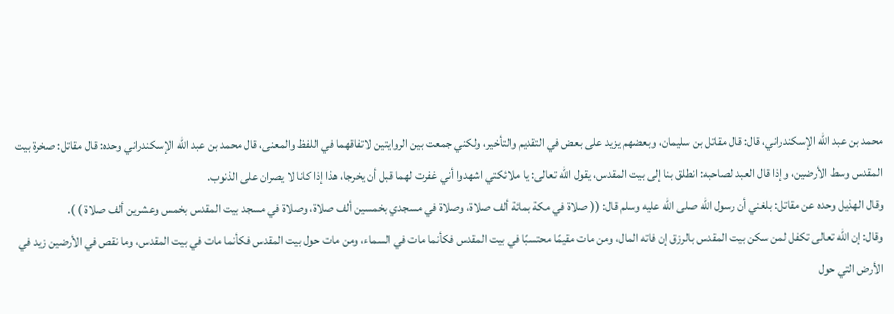محمد بن عبد الله الإسكندراني، قال: قال مقاتل بن سليمان، وبعضهم يزيد على بعض في التقديم والتأخير، ولكني جمعت بين الروايتين لاتفاقهما في اللفظ والمعنى، قال محمد بن عبد الله الإسكندراني وحده: قال مقاتل: صخرة بيت المقدس وسط الأرضين، وإذا قال العبد لصاحبه: انطلق بنا إلى بيت المقدس، يقول الله تعالى: يا ملائكتي اشهدوا أني غفرت لهما قبل أن يخرجا، هذا إذا كانا لا يصران على الذنوب.
وقال الهذيل وحده عن مقاتل: بلغني أن رسول الله صلى الله عليه وسلم قال: (( صلاة في مكة بمائة ألف صلاة، وصلاة في مسجدي بخمسين ألف صلاة، وصلاة في مسجد بيت المقدس بخمس وعشرين ألف صلاة ) ).
وقال: إن الله تعالى تكفل لمن سكن بيت المقدس بالرزق إن فاته المال، ومن مات مقيمًا محتسبًا في بيت المقدس فكأنما مات في السماء، ومن مات حول بيت المقدس فكأنما مات في بيت المقدس، وما نقص في الأرضين زيد في الأرض التي حول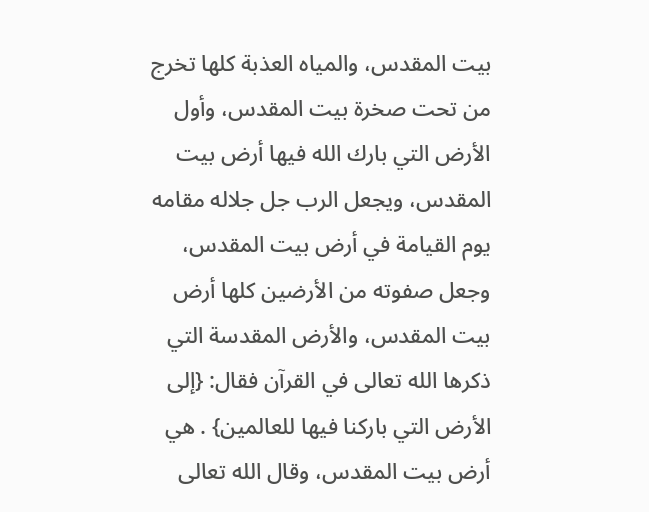بيت المقدس، والمياه العذبة كلها تخرج من تحت صخرة بيت المقدس، وأول الأرض التي بارك الله فيها أرض بيت المقدس، ويجعل الرب جل جلاله مقامه يوم القيامة في أرض بيت المقدس، وجعل صفوته من الأرضين كلها أرض بيت المقدس، والأرض المقدسة التي ذكرها الله تعالى في القرآن فقال: {إلى الأرض التي باركنا فيها للعالمين} . هي أرض بيت المقدس، وقال الله تعالى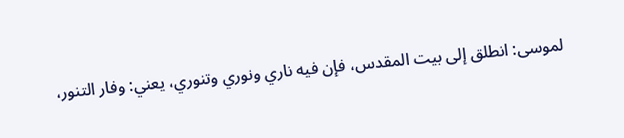لموسى: انطلق إلى بيت المقدس، فإن فيه ناري ونوري وتنوري، يعني: وفار التنور،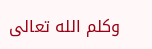وكلم الله تعالى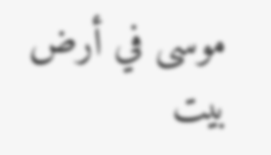موسى في أرض بيت